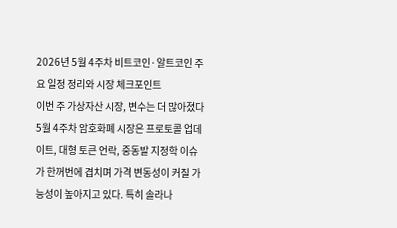2026년 5월 4주차 비트코인·알트코인 주요 일정 정리와 시장 체크포인트
이번 주 가상자산 시장, 변수는 더 많아졌다
5월 4주차 암호화폐 시장은 프로토콜 업데이트, 대형 토큰 언락, 중동발 지정학 이슈가 한꺼번에 겹치며 가격 변동성이 커질 가능성이 높아지고 있다. 특히 솔라나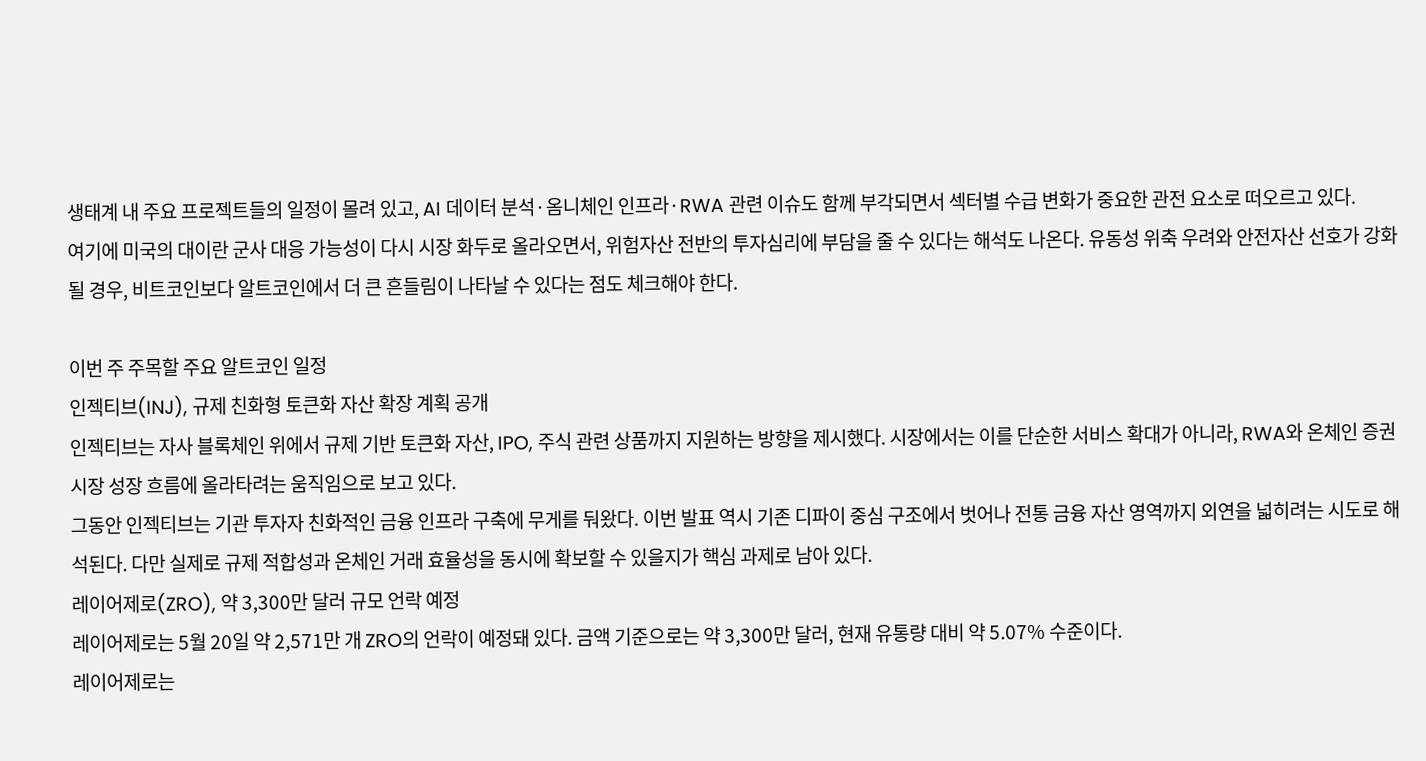생태계 내 주요 프로젝트들의 일정이 몰려 있고, AI 데이터 분석·옴니체인 인프라·RWA 관련 이슈도 함께 부각되면서 섹터별 수급 변화가 중요한 관전 요소로 떠오르고 있다.
여기에 미국의 대이란 군사 대응 가능성이 다시 시장 화두로 올라오면서, 위험자산 전반의 투자심리에 부담을 줄 수 있다는 해석도 나온다. 유동성 위축 우려와 안전자산 선호가 강화될 경우, 비트코인보다 알트코인에서 더 큰 흔들림이 나타날 수 있다는 점도 체크해야 한다.

이번 주 주목할 주요 알트코인 일정
인젝티브(INJ), 규제 친화형 토큰화 자산 확장 계획 공개
인젝티브는 자사 블록체인 위에서 규제 기반 토큰화 자산, IPO, 주식 관련 상품까지 지원하는 방향을 제시했다. 시장에서는 이를 단순한 서비스 확대가 아니라, RWA와 온체인 증권 시장 성장 흐름에 올라타려는 움직임으로 보고 있다.
그동안 인젝티브는 기관 투자자 친화적인 금융 인프라 구축에 무게를 둬왔다. 이번 발표 역시 기존 디파이 중심 구조에서 벗어나 전통 금융 자산 영역까지 외연을 넓히려는 시도로 해석된다. 다만 실제로 규제 적합성과 온체인 거래 효율성을 동시에 확보할 수 있을지가 핵심 과제로 남아 있다.
레이어제로(ZRO), 약 3,300만 달러 규모 언락 예정
레이어제로는 5월 20일 약 2,571만 개 ZRO의 언락이 예정돼 있다. 금액 기준으로는 약 3,300만 달러, 현재 유통량 대비 약 5.07% 수준이다.
레이어제로는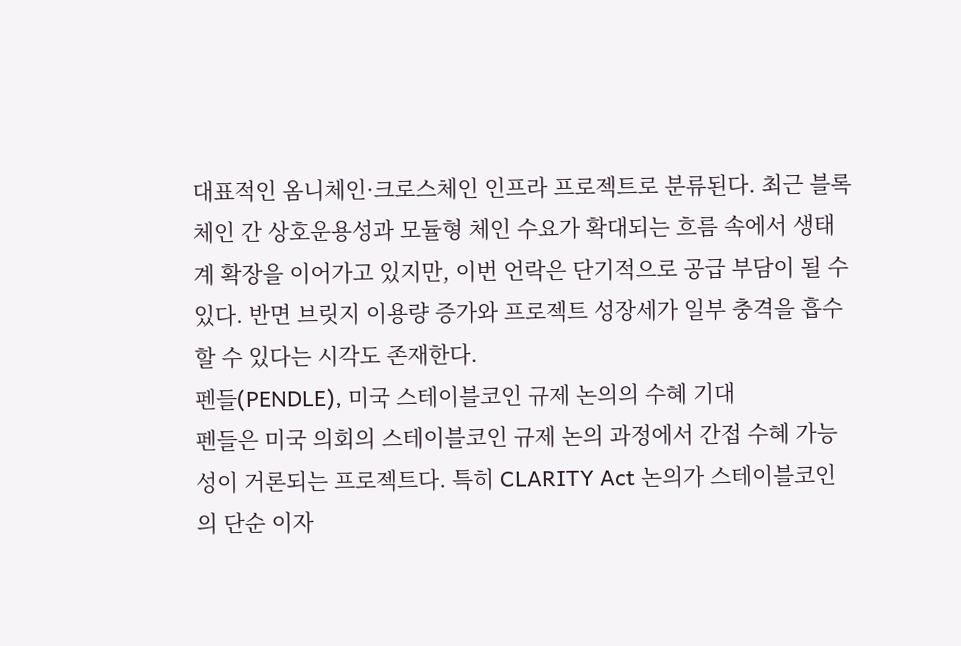대표적인 옴니체인·크로스체인 인프라 프로젝트로 분류된다. 최근 블록체인 간 상호운용성과 모듈형 체인 수요가 확대되는 흐름 속에서 생태계 확장을 이어가고 있지만, 이번 언락은 단기적으로 공급 부담이 될 수 있다. 반면 브릿지 이용량 증가와 프로젝트 성장세가 일부 충격을 흡수할 수 있다는 시각도 존재한다.
펜들(PENDLE), 미국 스테이블코인 규제 논의의 수혜 기대
펜들은 미국 의회의 스테이블코인 규제 논의 과정에서 간접 수혜 가능성이 거론되는 프로젝트다. 특히 CLARITY Act 논의가 스테이블코인의 단순 이자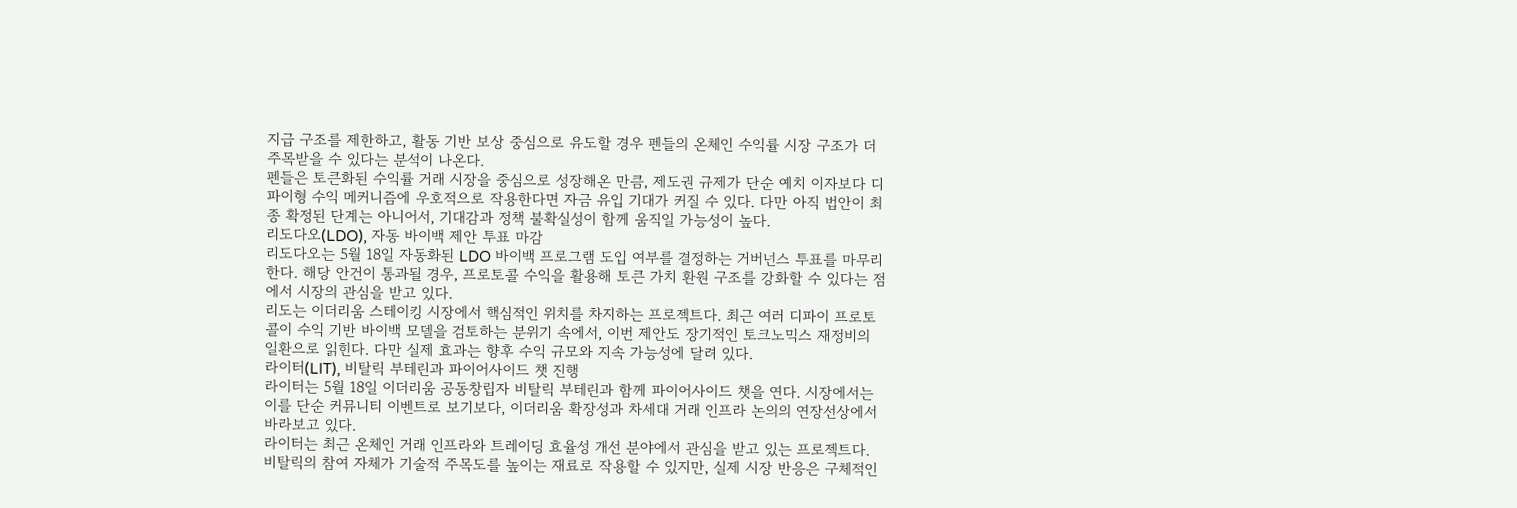지급 구조를 제한하고, 활동 기반 보상 중심으로 유도할 경우 펜들의 온체인 수익률 시장 구조가 더 주목받을 수 있다는 분석이 나온다.
펜들은 토큰화된 수익률 거래 시장을 중심으로 성장해온 만큼, 제도권 규제가 단순 예치 이자보다 디파이형 수익 메커니즘에 우호적으로 작용한다면 자금 유입 기대가 커질 수 있다. 다만 아직 법안이 최종 확정된 단계는 아니어서, 기대감과 정책 불확실성이 함께 움직일 가능성이 높다.
리도다오(LDO), 자동 바이백 제안 투표 마감
리도다오는 5월 18일 자동화된 LDO 바이백 프로그램 도입 여부를 결정하는 거버넌스 투표를 마무리한다. 해당 안건이 통과될 경우, 프로토콜 수익을 활용해 토큰 가치 환원 구조를 강화할 수 있다는 점에서 시장의 관심을 받고 있다.
리도는 이더리움 스테이킹 시장에서 핵심적인 위치를 차지하는 프로젝트다. 최근 여러 디파이 프로토콜이 수익 기반 바이백 모델을 검토하는 분위기 속에서, 이번 제안도 장기적인 토크노믹스 재정비의 일환으로 읽힌다. 다만 실제 효과는 향후 수익 규모와 지속 가능성에 달려 있다.
라이터(LIT), 비탈릭 부테린과 파이어사이드 챗 진행
라이터는 5월 18일 이더리움 공동창립자 비탈릭 부테린과 함께 파이어사이드 챗을 연다. 시장에서는 이를 단순 커뮤니티 이벤트로 보기보다, 이더리움 확장성과 차세대 거래 인프라 논의의 연장선상에서 바라보고 있다.
라이터는 최근 온체인 거래 인프라와 트레이딩 효율성 개선 분야에서 관심을 받고 있는 프로젝트다. 비탈릭의 참여 자체가 기술적 주목도를 높이는 재료로 작용할 수 있지만, 실제 시장 반응은 구체적인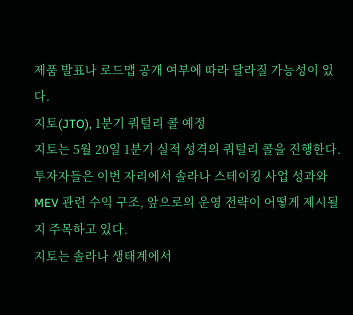제품 발표나 로드맵 공개 여부에 따라 달라질 가능성이 있다.
지토(JTO), 1분기 쿼털리 콜 예정
지토는 5월 20일 1분기 실적 성격의 쿼털리 콜을 진행한다. 투자자들은 이번 자리에서 솔라나 스테이킹 사업 성과와 MEV 관련 수익 구조, 앞으로의 운영 전략이 어떻게 제시될지 주목하고 있다.
지토는 솔라나 생태계에서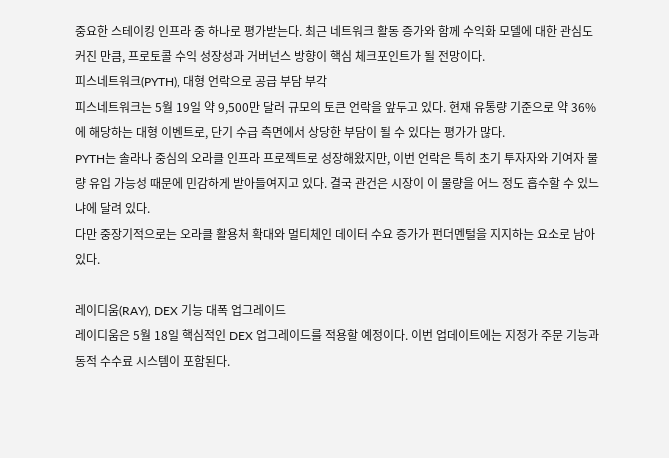중요한 스테이킹 인프라 중 하나로 평가받는다. 최근 네트워크 활동 증가와 함께 수익화 모델에 대한 관심도 커진 만큼, 프로토콜 수익 성장성과 거버넌스 방향이 핵심 체크포인트가 될 전망이다.
피스네트워크(PYTH), 대형 언락으로 공급 부담 부각
피스네트워크는 5월 19일 약 9,500만 달러 규모의 토큰 언락을 앞두고 있다. 현재 유통량 기준으로 약 36%에 해당하는 대형 이벤트로, 단기 수급 측면에서 상당한 부담이 될 수 있다는 평가가 많다.
PYTH는 솔라나 중심의 오라클 인프라 프로젝트로 성장해왔지만, 이번 언락은 특히 초기 투자자와 기여자 물량 유입 가능성 때문에 민감하게 받아들여지고 있다. 결국 관건은 시장이 이 물량을 어느 정도 흡수할 수 있느냐에 달려 있다.
다만 중장기적으로는 오라클 활용처 확대와 멀티체인 데이터 수요 증가가 펀더멘털을 지지하는 요소로 남아 있다.

레이디움(RAY), DEX 기능 대폭 업그레이드
레이디움은 5월 18일 핵심적인 DEX 업그레이드를 적용할 예정이다. 이번 업데이트에는 지정가 주문 기능과 동적 수수료 시스템이 포함된다.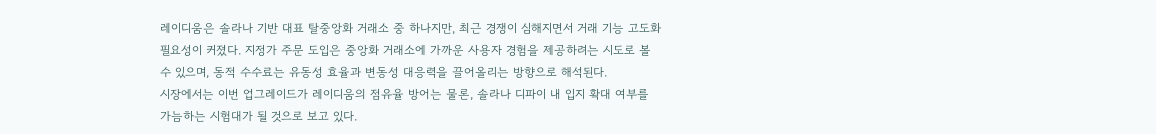레이디움은 솔라나 기반 대표 탈중앙화 거래소 중 하나지만, 최근 경쟁이 심해지면서 거래 기능 고도화 필요성이 커졌다. 지정가 주문 도입은 중앙화 거래소에 가까운 사용자 경험을 제공하려는 시도로 볼 수 있으며, 동적 수수료는 유동성 효율과 변동성 대응력을 끌어올리는 방향으로 해석된다.
시장에서는 이번 업그레이드가 레이디움의 점유율 방어는 물론, 솔라나 디파이 내 입지 확대 여부를 가늠하는 시험대가 될 것으로 보고 있다.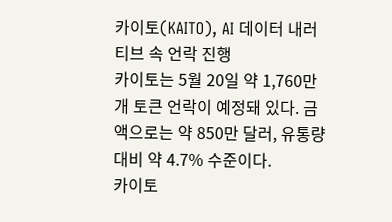카이토(KAITO), AI 데이터 내러티브 속 언락 진행
카이토는 5월 20일 약 1,760만 개 토큰 언락이 예정돼 있다. 금액으로는 약 850만 달러, 유통량 대비 약 4.7% 수준이다.
카이토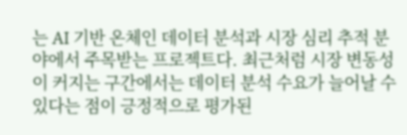는 AI 기반 온체인 데이터 분석과 시장 심리 추적 분야에서 주목받는 프로젝트다. 최근처럼 시장 변동성이 커지는 구간에서는 데이터 분석 수요가 늘어날 수 있다는 점이 긍정적으로 평가된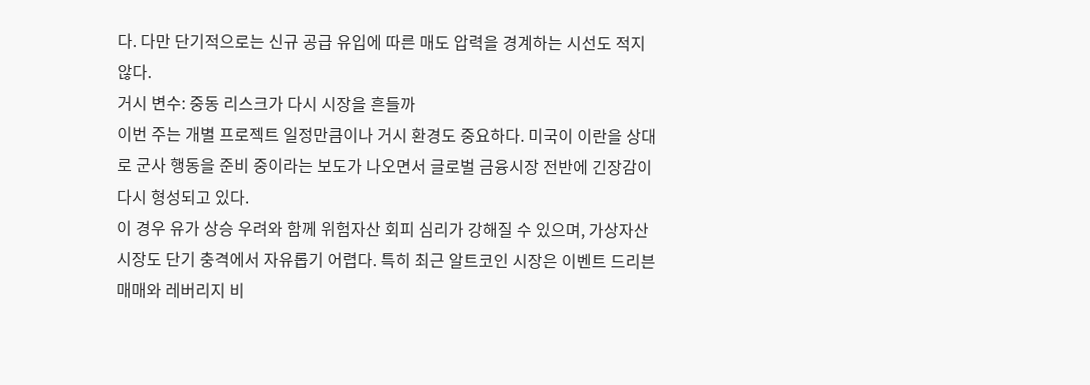다. 다만 단기적으로는 신규 공급 유입에 따른 매도 압력을 경계하는 시선도 적지 않다.
거시 변수: 중동 리스크가 다시 시장을 흔들까
이번 주는 개별 프로젝트 일정만큼이나 거시 환경도 중요하다. 미국이 이란을 상대로 군사 행동을 준비 중이라는 보도가 나오면서 글로벌 금융시장 전반에 긴장감이 다시 형성되고 있다.
이 경우 유가 상승 우려와 함께 위험자산 회피 심리가 강해질 수 있으며, 가상자산 시장도 단기 충격에서 자유롭기 어렵다. 특히 최근 알트코인 시장은 이벤트 드리븐 매매와 레버리지 비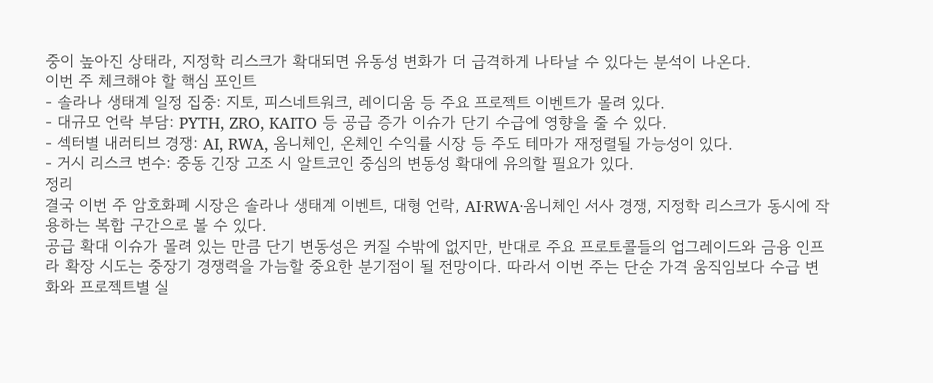중이 높아진 상태라, 지정학 리스크가 확대되면 유동성 변화가 더 급격하게 나타날 수 있다는 분석이 나온다.
이번 주 체크해야 할 핵심 포인트
- 솔라나 생태계 일정 집중: 지토, 피스네트워크, 레이디움 등 주요 프로젝트 이벤트가 몰려 있다.
- 대규모 언락 부담: PYTH, ZRO, KAITO 등 공급 증가 이슈가 단기 수급에 영향을 줄 수 있다.
- 섹터별 내러티브 경쟁: AI, RWA, 옴니체인, 온체인 수익률 시장 등 주도 테마가 재정렬될 가능성이 있다.
- 거시 리스크 변수: 중동 긴장 고조 시 알트코인 중심의 변동성 확대에 유의할 필요가 있다.
정리
결국 이번 주 암호화폐 시장은 솔라나 생태계 이벤트, 대형 언락, AI·RWA·옴니체인 서사 경쟁, 지정학 리스크가 동시에 작용하는 복합 구간으로 볼 수 있다.
공급 확대 이슈가 몰려 있는 만큼 단기 변동성은 커질 수밖에 없지만, 반대로 주요 프로토콜들의 업그레이드와 금융 인프라 확장 시도는 중장기 경쟁력을 가늠할 중요한 분기점이 될 전망이다. 따라서 이번 주는 단순 가격 움직임보다 수급 변화와 프로젝트별 실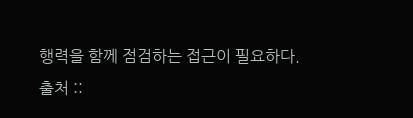행력을 함께 점검하는 접근이 필요하다.
출처 ::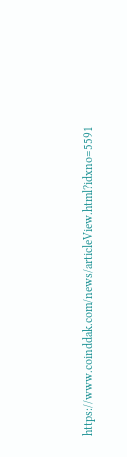https://www.coinddak.com/news/articleView.html?idxno=5591